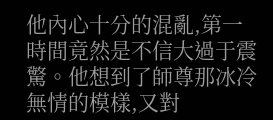他內心十分的混亂,第一時間竟然是不信大過于震驚。他想到了師尊那冰冷無情的模樣,又對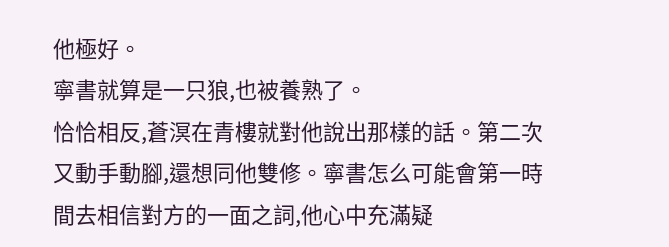他極好。
寧書就算是一只狼,也被養熟了。
恰恰相反,蒼溟在青樓就對他說出那樣的話。第二次又動手動腳,還想同他雙修。寧書怎么可能會第一時間去相信對方的一面之詞,他心中充滿疑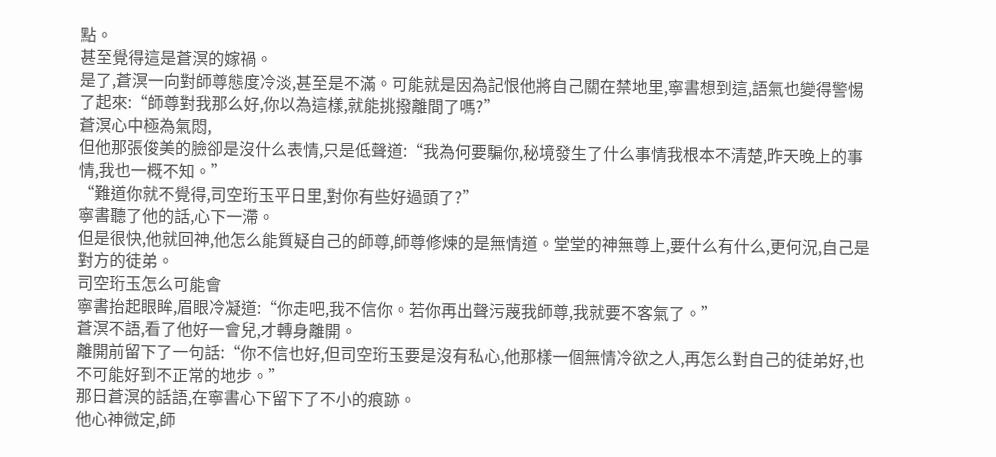點。
甚至覺得這是蒼溟的嫁禍。
是了,蒼溟一向對師尊態度冷淡,甚至是不滿。可能就是因為記恨他將自己關在禁地里,寧書想到這,語氣也變得警惕了起來:“師尊對我那么好,你以為這樣,就能挑撥離間了嗎?”
蒼溟心中極為氣悶,
但他那張俊美的臉卻是沒什么表情,只是低聲道:“我為何要騙你,秘境發生了什么事情我根本不清楚,昨天晚上的事情,我也一概不知。”
“難道你就不覺得,司空珩玉平日里,對你有些好過頭了?”
寧書聽了他的話,心下一滯。
但是很快,他就回神,他怎么能質疑自己的師尊,師尊修煉的是無情道。堂堂的神無尊上,要什么有什么,更何況,自己是對方的徒弟。
司空珩玉怎么可能會
寧書抬起眼眸,眉眼冷凝道:“你走吧,我不信你。若你再出聲污蔑我師尊,我就要不客氣了。”
蒼溟不語,看了他好一會兒,才轉身離開。
離開前留下了一句話:“你不信也好,但司空珩玉要是沒有私心,他那樣一個無情冷欲之人,再怎么對自己的徒弟好,也不可能好到不正常的地步。”
那日蒼溟的話語,在寧書心下留下了不小的痕跡。
他心神微定,師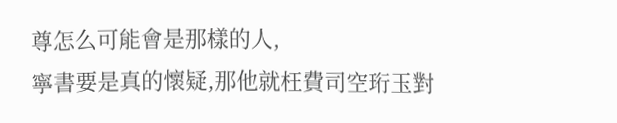尊怎么可能會是那樣的人,
寧書要是真的懷疑,那他就枉費司空珩玉對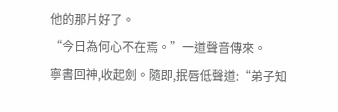他的那片好了。
“今日為何心不在焉。”一道聲音傳來。
寧書回神,收起劍。隨即,抿唇低聲道:“弟子知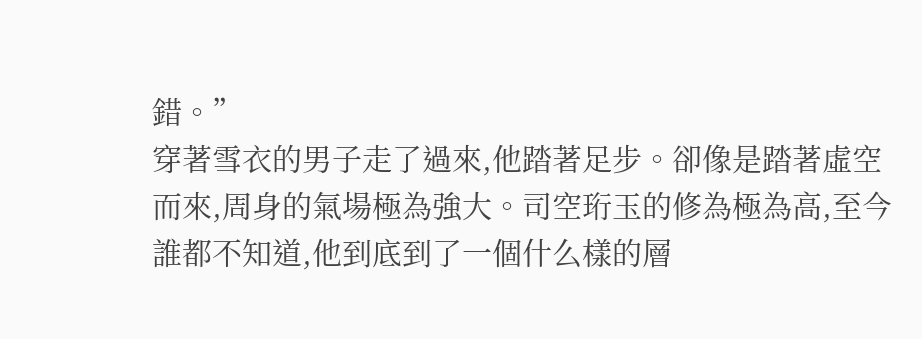錯。”
穿著雪衣的男子走了過來,他踏著足步。卻像是踏著虛空而來,周身的氣場極為強大。司空珩玉的修為極為高,至今誰都不知道,他到底到了一個什么樣的層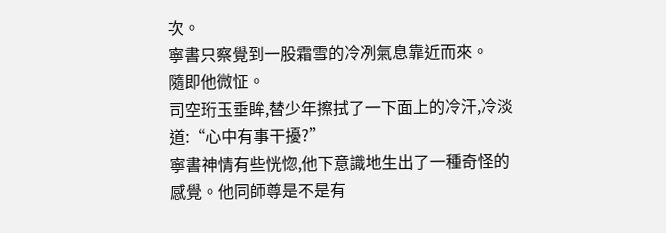次。
寧書只察覺到一股霜雪的冷冽氣息靠近而來。
隨即他微怔。
司空珩玉垂眸,替少年擦拭了一下面上的冷汗,冷淡道:“心中有事干擾?”
寧書神情有些恍惚,他下意識地生出了一種奇怪的感覺。他同師尊是不是有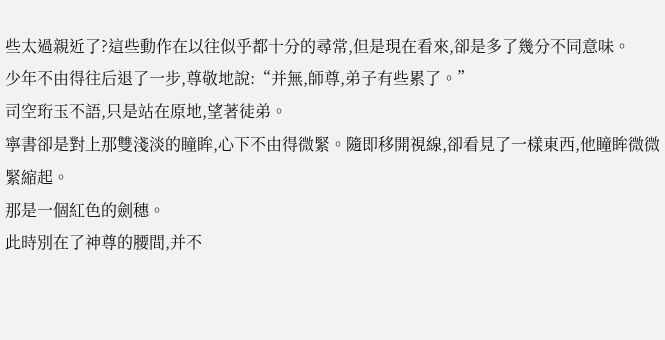些太過親近了?這些動作在以往似乎都十分的尋常,但是現在看來,卻是多了幾分不同意味。
少年不由得往后退了一步,尊敬地說:“并無,師尊,弟子有些累了。”
司空珩玉不語,只是站在原地,望著徒弟。
寧書卻是對上那雙淺淡的瞳眸,心下不由得微緊。隨即移開視線,卻看見了一樣東西,他瞳眸微微緊縮起。
那是一個紅色的劍穗。
此時別在了神尊的腰間,并不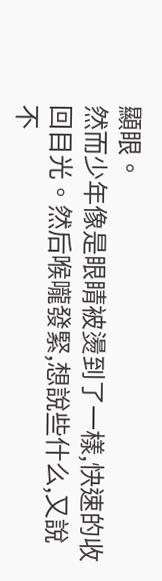顯眼。
然而少年像是眼睛被燙到了一樣,快速的收回目光。然后喉嚨發緊,想說些什么,又說不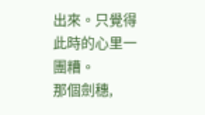出來。只覺得此時的心里一團糟。
那個劍穗,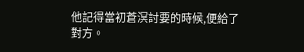他記得當初蒼溟討要的時候,便給了對方。